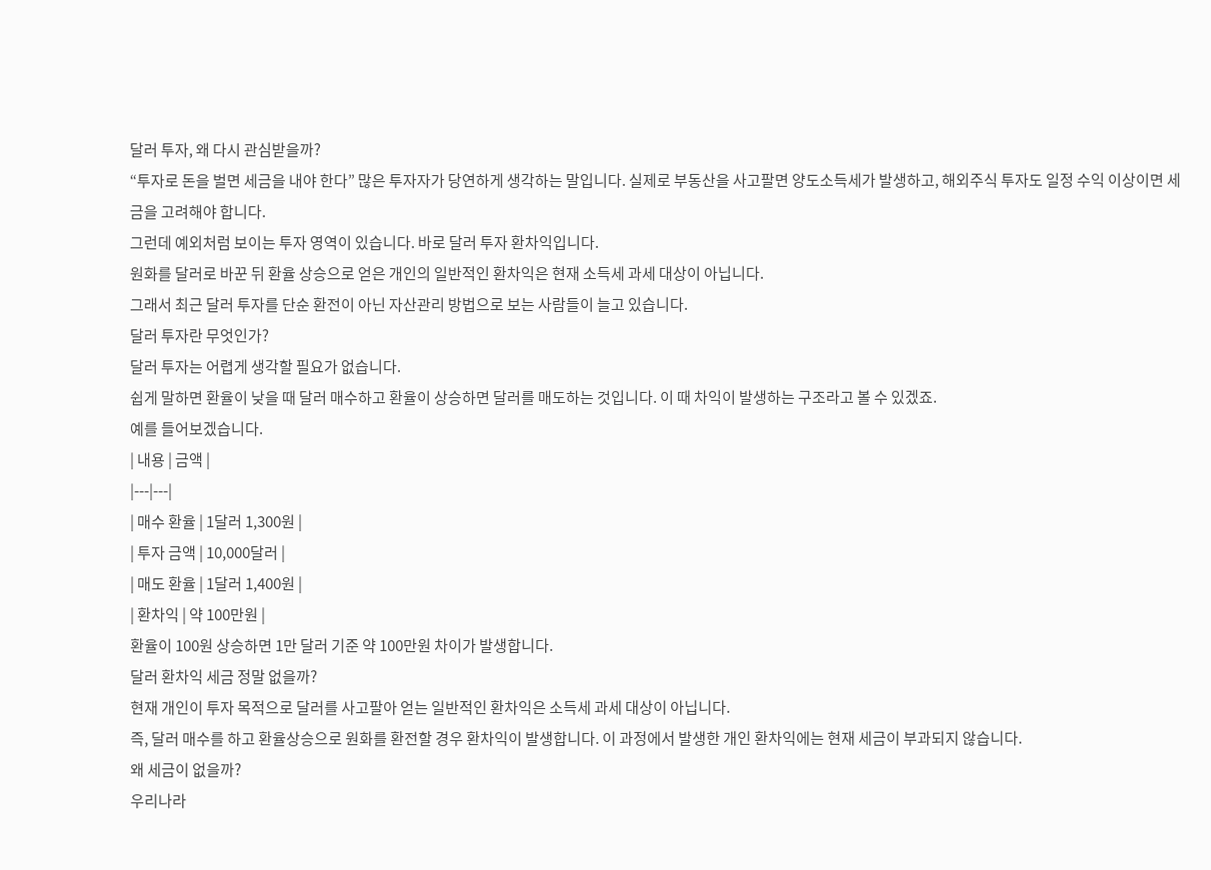달러 투자, 왜 다시 관심받을까?
“투자로 돈을 벌면 세금을 내야 한다” 많은 투자자가 당연하게 생각하는 말입니다. 실제로 부동산을 사고팔면 양도소득세가 발생하고, 해외주식 투자도 일정 수익 이상이면 세금을 고려해야 합니다.
그런데 예외처럼 보이는 투자 영역이 있습니다. 바로 달러 투자 환차익입니다.
원화를 달러로 바꾼 뒤 환율 상승으로 얻은 개인의 일반적인 환차익은 현재 소득세 과세 대상이 아닙니다.
그래서 최근 달러 투자를 단순 환전이 아닌 자산관리 방법으로 보는 사람들이 늘고 있습니다.
달러 투자란 무엇인가?
달러 투자는 어렵게 생각할 필요가 없습니다.
쉽게 말하면 환율이 낮을 때 달러 매수하고 환율이 상승하면 달러를 매도하는 것입니다. 이 때 차익이 발생하는 구조라고 볼 수 있겠죠.
예를 들어보겠습니다.
| 내용 | 금액 |
|---|---|
| 매수 환율 | 1달러 1,300원 |
| 투자 금액 | 10,000달러 |
| 매도 환율 | 1달러 1,400원 |
| 환차익 | 약 100만원 |
환율이 100원 상승하면 1만 달러 기준 약 100만원 차이가 발생합니다.
달러 환차익 세금 정말 없을까?
현재 개인이 투자 목적으로 달러를 사고팔아 얻는 일반적인 환차익은 소득세 과세 대상이 아닙니다.
즉, 달러 매수를 하고 환율상승으로 원화를 환전할 경우 환차익이 발생합니다. 이 과정에서 발생한 개인 환차익에는 현재 세금이 부과되지 않습니다.
왜 세금이 없을까?
우리나라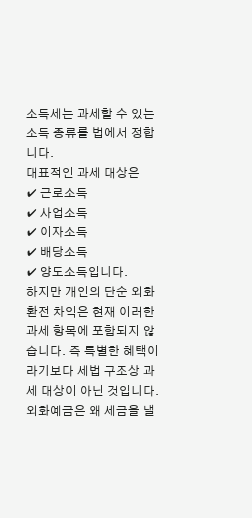소득세는 과세할 수 있는 소득 종류를 법에서 정합니다.
대표적인 과세 대상은
✔ 근로소득
✔ 사업소득
✔ 이자소득
✔ 배당소득
✔ 양도소득입니다.
하지만 개인의 단순 외화 환전 차익은 현재 이러한 과세 항목에 포함되지 않습니다. 즉 특별한 혜택이라기보다 세법 구조상 과세 대상이 아닌 것입니다.
외화예금은 왜 세금을 낼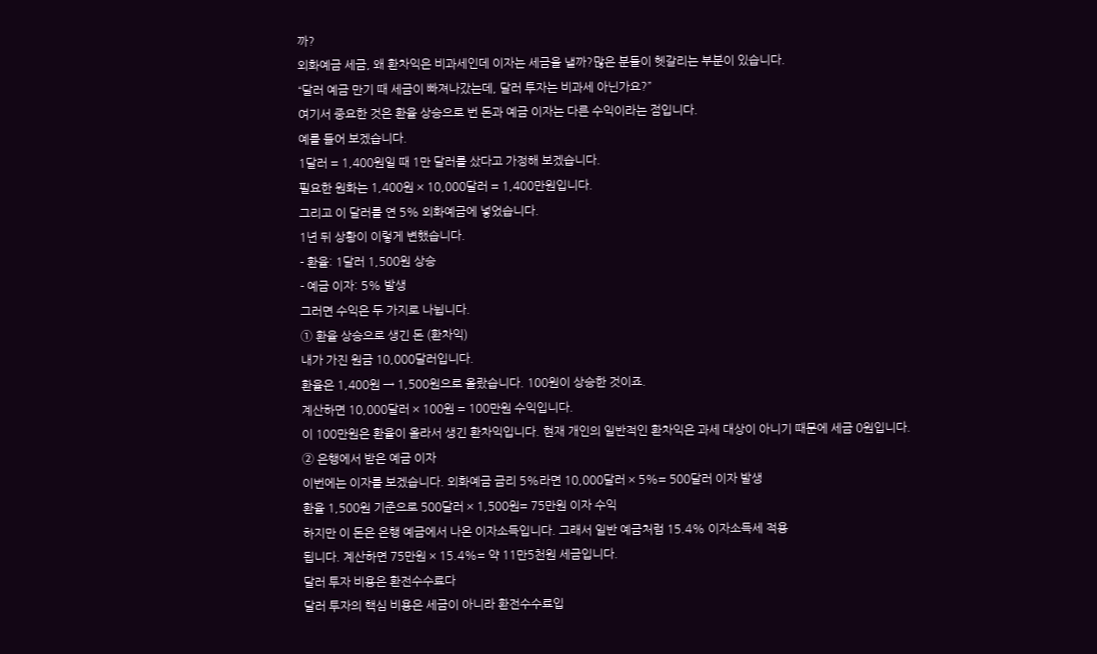까?
외화예금 세금, 왜 환차익은 비과세인데 이자는 세금을 낼까?많은 분들이 헷갈리는 부분이 있습니다.
“달러 예금 만기 때 세금이 빠져나갔는데, 달러 투자는 비과세 아닌가요?”
여기서 중요한 것은 환율 상승으로 번 돈과 예금 이자는 다른 수익이라는 점입니다.
예를 들어 보겠습니다.
1달러 = 1,400원일 때 1만 달러를 샀다고 가정해 보겠습니다.
필요한 원화는 1,400원 × 10,000달러 = 1,400만원입니다.
그리고 이 달러를 연 5% 외화예금에 넣었습니다.
1년 뒤 상황이 이렇게 변했습니다.
- 환율: 1달러 1,500원 상승
- 예금 이자: 5% 발생
그러면 수익은 두 가지로 나뉩니다.
① 환율 상승으로 생긴 돈 (환차익)
내가 가진 원금 10,000달러입니다.
환율은 1,400원 → 1,500원으로 올랐습니다. 100원이 상승한 것이죠.
계산하면 10,000달러 × 100원 = 100만원 수익입니다.
이 100만원은 환율이 올라서 생긴 환차익입니다. 현재 개인의 일반적인 환차익은 과세 대상이 아니기 때문에 세금 0원입니다.
② 은행에서 받은 예금 이자
이번에는 이자를 보겠습니다. 외화예금 금리 5%라면 10,000달러 × 5%= 500달러 이자 발생
환율 1,500원 기준으로 500달러 × 1,500원= 75만원 이자 수익
하지만 이 돈은 은행 예금에서 나온 이자소득입니다. 그래서 일반 예금처럼 15.4% 이자소득세 적용
됩니다. 계산하면 75만원 × 15.4%= 약 11만5천원 세금입니다.
달러 투자 비용은 환전수수료다
달러 투자의 핵심 비용은 세금이 아니라 환전수수료입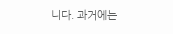니다. 과거에는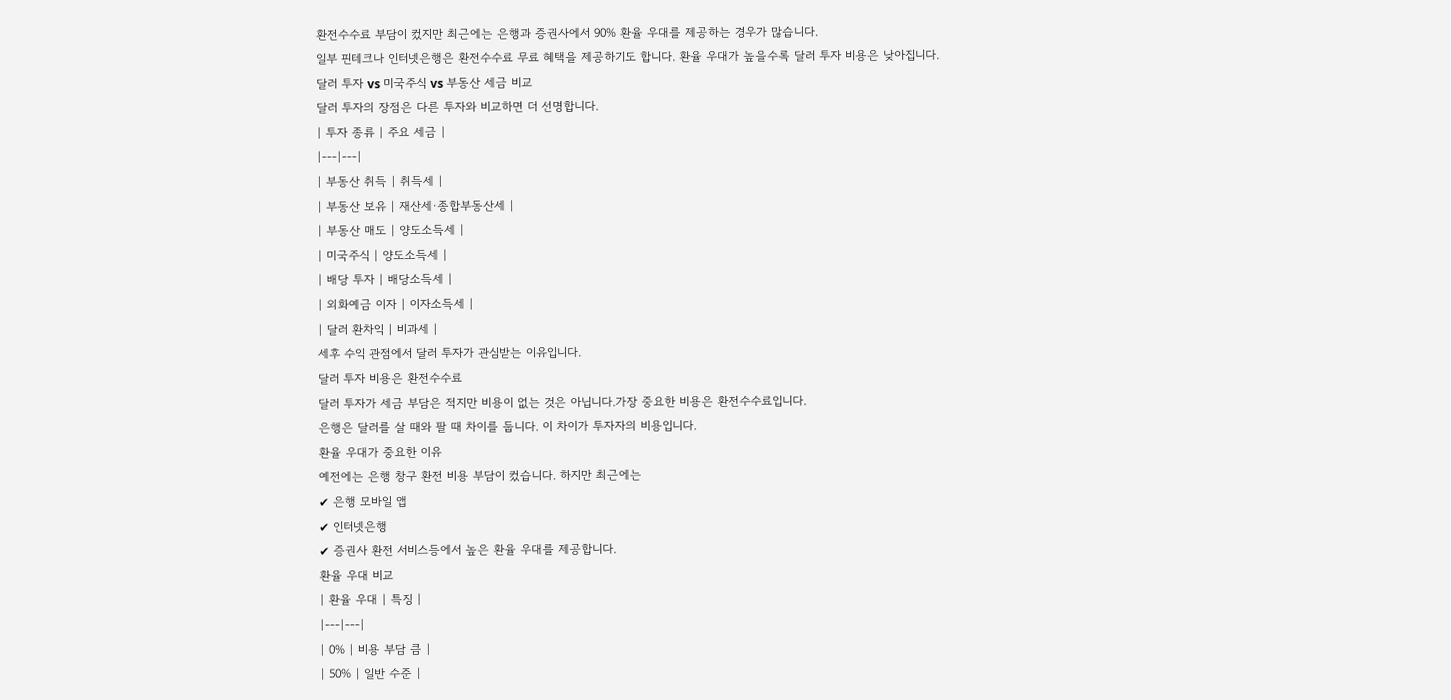환전수수료 부담이 컸지만 최근에는 은행과 증권사에서 90% 환율 우대를 제공하는 경우가 많습니다.
일부 핀테크나 인터넷은행은 환전수수료 무료 혜택을 제공하기도 합니다. 환율 우대가 높을수록 달러 투자 비용은 낮아집니다.
달러 투자 vs 미국주식 vs 부동산 세금 비교
달러 투자의 장점은 다른 투자와 비교하면 더 선명합니다.
| 투자 종류 | 주요 세금 |
|---|---|
| 부동산 취득 | 취득세 |
| 부동산 보유 | 재산세·종합부동산세 |
| 부동산 매도 | 양도소득세 |
| 미국주식 | 양도소득세 |
| 배당 투자 | 배당소득세 |
| 외화예금 이자 | 이자소득세 |
| 달러 환차익 | 비과세 |
세후 수익 관점에서 달러 투자가 관심받는 이유입니다.
달러 투자 비용은 환전수수료
달러 투자가 세금 부담은 적지만 비용이 없는 것은 아닙니다.가장 중요한 비용은 환전수수료입니다.
은행은 달러를 살 때와 팔 때 차이를 둡니다. 이 차이가 투자자의 비용입니다.
환율 우대가 중요한 이유
예전에는 은행 창구 환전 비용 부담이 컸습니다. 하지만 최근에는
✔ 은행 모바일 앱
✔ 인터넷은행
✔ 증권사 환전 서비스등에서 높은 환율 우대를 제공합니다.
환율 우대 비교
| 환율 우대 | 특징 |
|---|---|
| 0% | 비용 부담 큼 |
| 50% | 일반 수준 |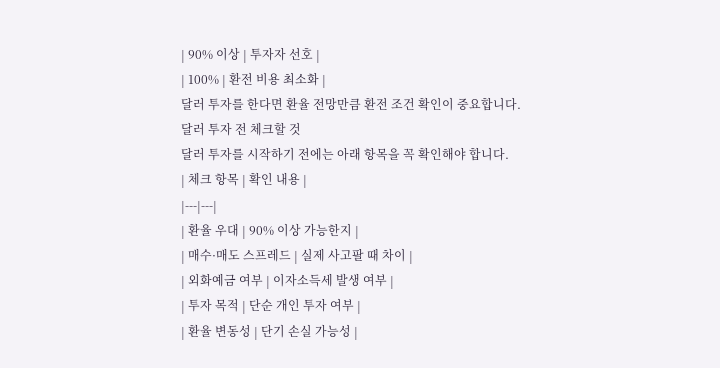| 90% 이상 | 투자자 선호 |
| 100% | 환전 비용 최소화 |
달러 투자를 한다면 환율 전망만큼 환전 조건 확인이 중요합니다.
달러 투자 전 체크할 것
달러 투자를 시작하기 전에는 아래 항목을 꼭 확인해야 합니다.
| 체크 항목 | 확인 내용 |
|---|---|
| 환율 우대 | 90% 이상 가능한지 |
| 매수·매도 스프레드 | 실제 사고팔 때 차이 |
| 외화예금 여부 | 이자소득세 발생 여부 |
| 투자 목적 | 단순 개인 투자 여부 |
| 환율 변동성 | 단기 손실 가능성 |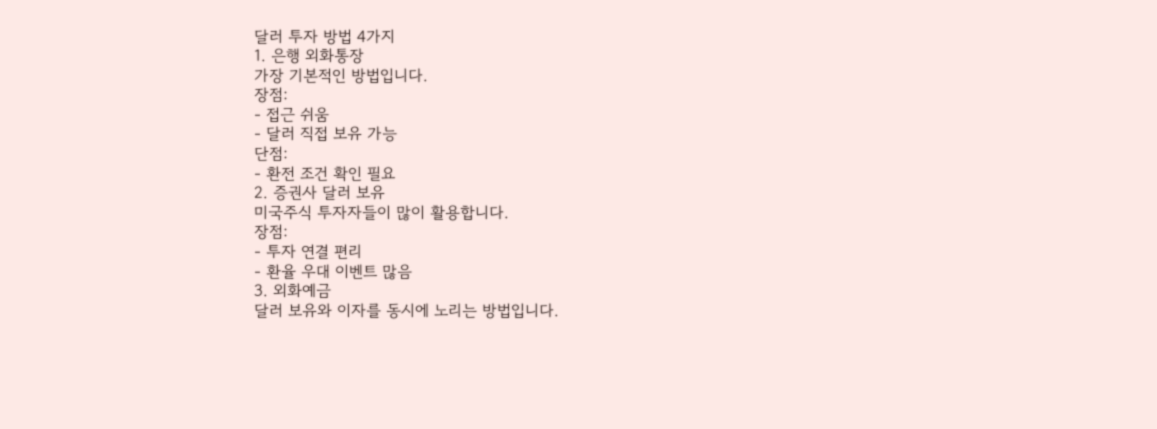달러 투자 방법 4가지
1. 은행 외화통장
가장 기본적인 방법입니다.
장점:
- 접근 쉬움
- 달러 직접 보유 가능
단점:
- 환전 조건 확인 필요
2. 증권사 달러 보유
미국주식 투자자들이 많이 활용합니다.
장점:
- 투자 연결 편리
- 환율 우대 이벤트 많음
3. 외화예금
달러 보유와 이자를 동시에 노리는 방법입니다.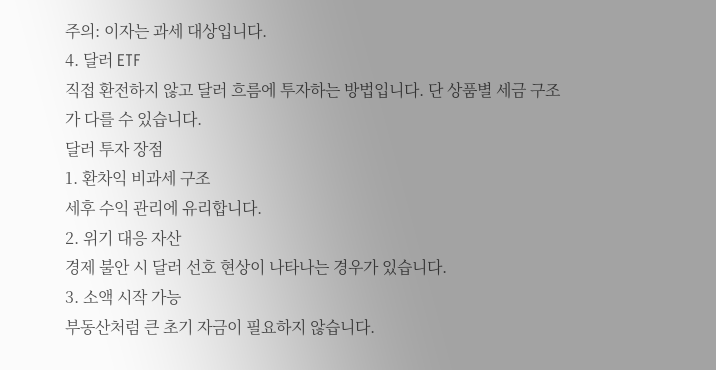주의: 이자는 과세 대상입니다.
4. 달러 ETF
직접 환전하지 않고 달러 흐름에 투자하는 방법입니다. 단 상품별 세금 구조가 다를 수 있습니다.
달러 투자 장점
1. 환차익 비과세 구조
세후 수익 관리에 유리합니다.
2. 위기 대응 자산
경제 불안 시 달러 선호 현상이 나타나는 경우가 있습니다.
3. 소액 시작 가능
부동산처럼 큰 초기 자금이 필요하지 않습니다.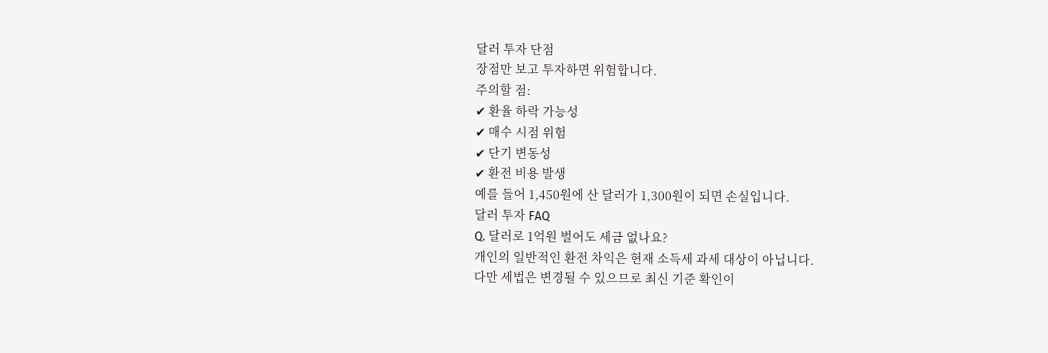달러 투자 단점
장점만 보고 투자하면 위험합니다.
주의할 점:
✔ 환율 하락 가능성
✔ 매수 시점 위험
✔ 단기 변동성
✔ 환전 비용 발생
예를 들어 1,450원에 산 달러가 1,300원이 되면 손실입니다.
달러 투자 FAQ
Q. 달러로 1억원 벌어도 세금 없나요?
개인의 일반적인 환전 차익은 현재 소득세 과세 대상이 아닙니다.
다만 세법은 변경될 수 있으므로 최신 기준 확인이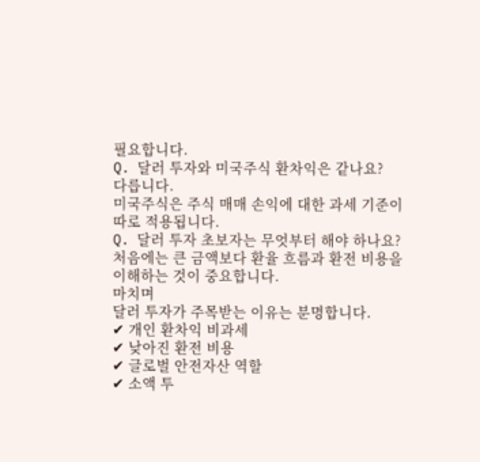필요합니다.
Q. 달러 투자와 미국주식 환차익은 같나요?
다릅니다.
미국주식은 주식 매매 손익에 대한 과세 기준이 따로 적용됩니다.
Q. 달러 투자 초보자는 무엇부터 해야 하나요?
처음에는 큰 금액보다 환율 흐름과 환전 비용을 이해하는 것이 중요합니다.
마치며
달러 투자가 주목받는 이유는 분명합니다.
✔ 개인 환차익 비과세
✔ 낮아진 환전 비용
✔ 글로벌 안전자산 역할
✔ 소액 투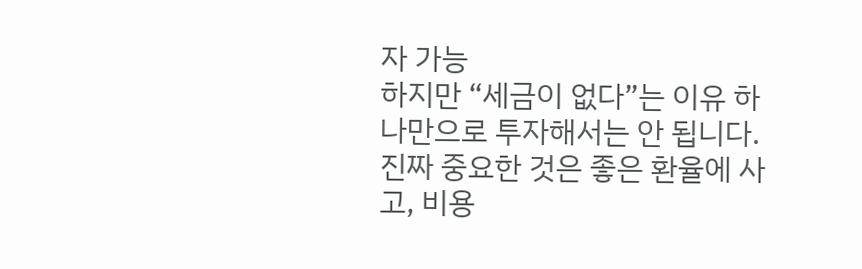자 가능
하지만 “세금이 없다”는 이유 하나만으로 투자해서는 안 됩니다.
진짜 중요한 것은 좋은 환율에 사고, 비용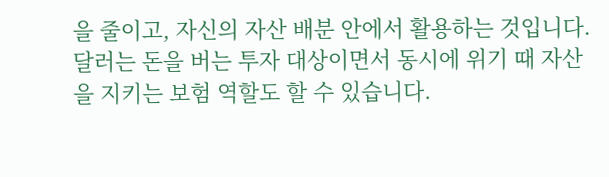을 줄이고, 자신의 자산 배분 안에서 활용하는 것입니다.
달러는 돈을 버는 투자 대상이면서 동시에 위기 때 자산을 지키는 보험 역할도 할 수 있습니다.